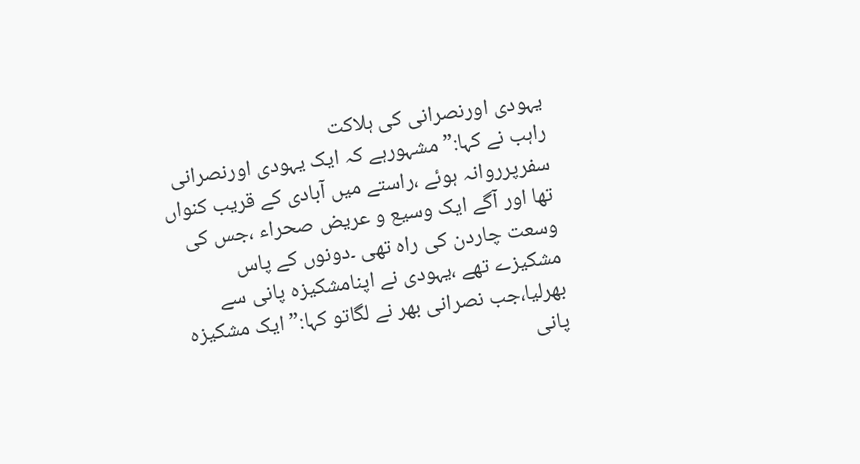یہودی اورنصرانی کی ہلاکت
راہب نے کہا:”مشہورہے کہ ایک یہودی اورنصرانی سفرپرروانہ ہوئے ،راستے میں آبادی کے قریب کنواں تھا اور آگے ایک وسیع و عریض صحراء ،جس کی وسعت چاردن کی راہ تھی ۔دونوں کے پاس مشکیزے تھے ،یہودی نے اپنامشکیزہ پانی سے بھرلیا،جب نصرانی بھر نے لگاتو کہا:” ایک مشکیزہ پانی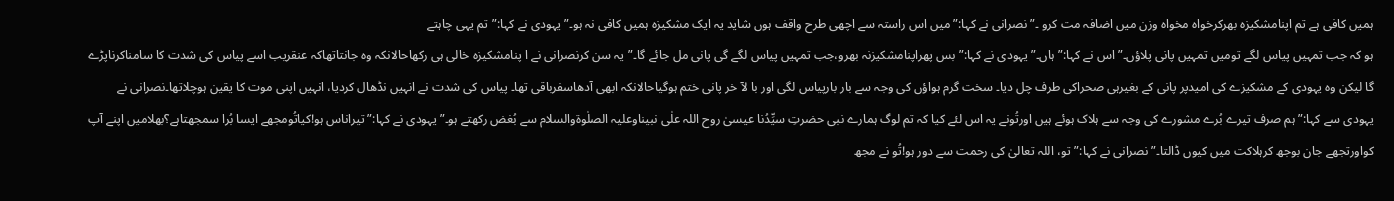ہمیں کافی ہے تم اپنامشکیزہ بھرکرخواہ مخواہ وزن میں اضافہ مت کرو ۔” نصرانی نے کہا:”میں اس راستہ سے اچھی طرح واقف ہوں شاید یہ ایک مشکیزہ ہمیں کافی نہ ہو۔”یہودی نے کہا:”تم یہی چاہتے
ہو کہ جب تمہیں پیاس لگے تومیں تمہیں پانی پلاؤں۔”اس نے کہا:”ہاں۔”یہودی نے کہا:”بس پھراپنامشکیزنہ بھرو،جب تمہیں پیاس لگے گی پانی مل جائے گا۔”یہ سن کرنصرانی نے ا پنامشکیزہ خالی ہی رکھاحالانکہ وہ جانتاتھاکہ عنقریب اسے پیاس کی شدت کا سامناکرناپڑے گا لیکن وہ یہودی کے مشکیزے کی امیدپر پانی کے بغیرہی صحراکی طرف چل دیا۔ سخت گرم ہواؤں کی وجہ سے بار بارپیاس لگی اور با لآ خر پانی ختم ہوگیاحالانکہ ابھی آدھاسفرباقی تھا۔ پیاس کی شدت نے انہیں نڈھال کردیا، انہیں اپنی موت کا یقین ہوچلاتھا۔نصرانی نے یہودی سے کہا:”ہم صرف تیرے بُرے مشورے کی وجہ سے ہلاک ہوئے ہیں اورتُونے یہ اس لئے کیا کہ تم لوگ ہمارے نبی حضرتِ سیِّدُنا عیسیٰ روح اللہ علٰی نبیناوعلیہ الصلٰوۃوالسلام سے بُغض رکھتے ہو۔”یہودی نے کہا:”تیراناس ہو!کیاتُومجھے ایسا بُرا سمجھتاہے؟بھلامیں اپنے آپ کواورتجھے جان بوجھ کرہلاکت میں کیوں ڈالتا۔”نصرانی نے کہا:”تو، اللہ تعالیٰ کی رحمت سے دور ہو!تُو نے مجھ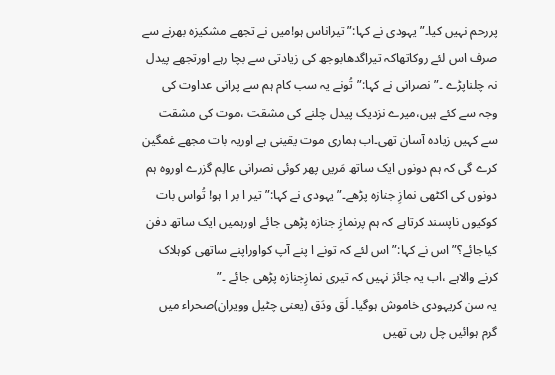پررحم نہیں کیا۔”یہودی نے کہا:”تیراناس ہو!میں نے تجھے مشکیزہ بھرنے سے صرف اس لئے روکاتھاکہ تیراگدھابوجھ کی زیادتی سے بچا رہے اورتجھے پیدل نہ چلناپڑے ۔” نصرانی نے کہا:”تُونے یہ سب کام ہم سے پرانی عداوت کی وجہ سے کئے ہیں،میرے نزدیک پیدل چلنے کی مشقت ،موت کی مشقت سے کہیں زیادہ آسان تھی۔اب ہماری موت یقینی ہے اوریہ بات مجھے غمگین کرے گی کہ ہم دونوں ایک ساتھ مَریں پھر کوئی نصرانی عالِم گزرے اوروہ ہم دونوں کی اکٹھی نمازِ جنازہ پڑھے۔”یہودی نے کہا:” تیر ا بر ا ہو! تُواس بات کوکیوں ناپسند کرتاہے کہ ہم پرنمازِ جنازہ پڑھی جائے اورہمیں ایک ساتھ دفن کیاجائے؟”اس نے کہا:”اس لئے کہ تونے ا پنے آپ کواوراپنے ساتھی کوہلاک کرنے والاہے ،اب یہ جائز نہیں کہ تیری نمازِجنازہ پڑھی جائے ۔”
یہ سن کریہودی خاموش ہوگیا۔ لَق ودَق (یعنی چٹیل وویران)صحراء میں گرم ہوائیں چل رہی تھیں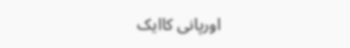اورپانی کاایک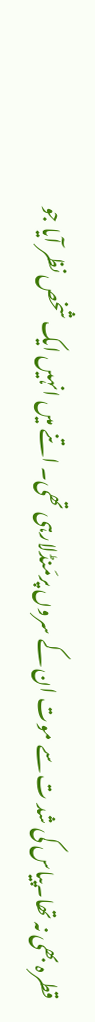قطرہ بھی نہ تھا۔پیاس کی شد ت سے موت ان کے سروں پرمَنڈلارہی تھی۔ اتنے میں انہیں ایک شخص نظر آیا جو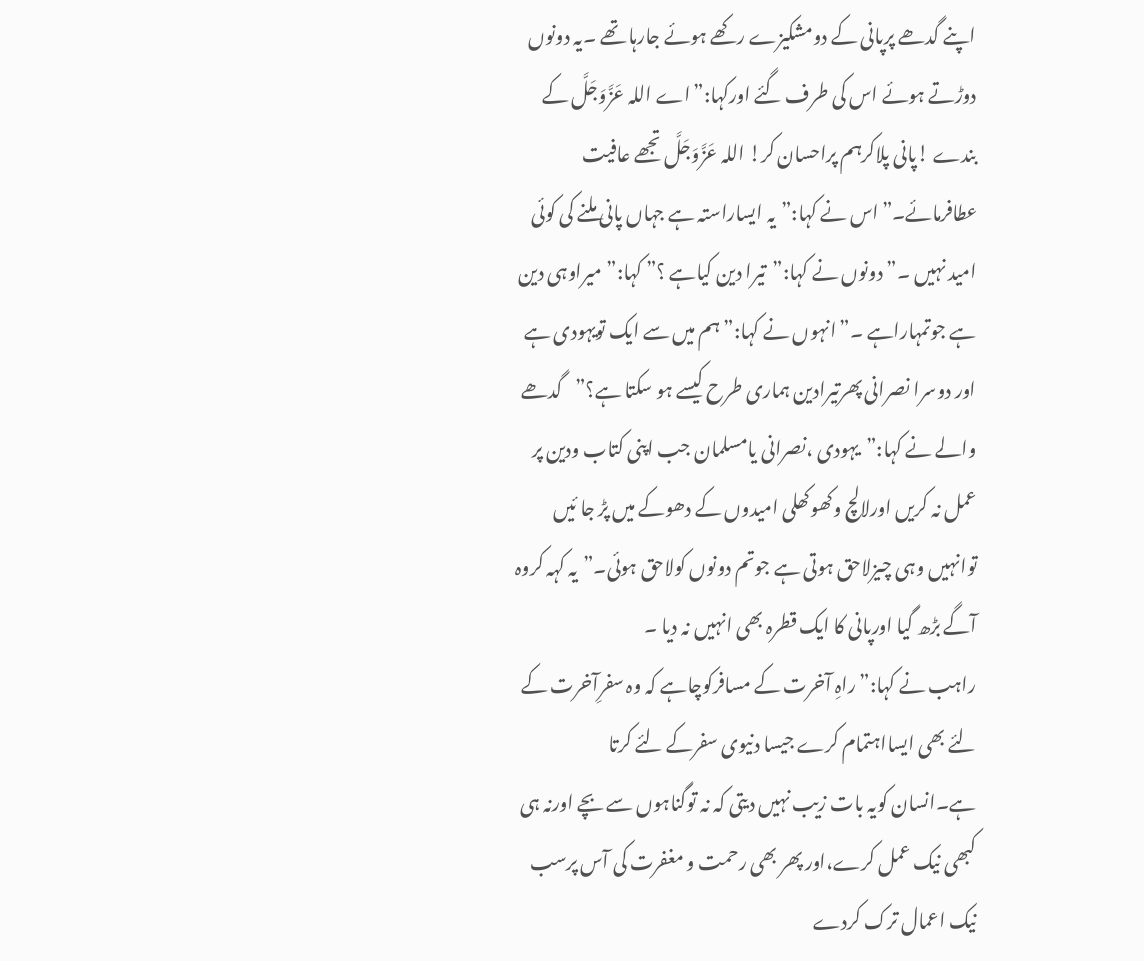اپنے گدھے پرپانی کے دومشکیزے ر کھے ہوئے جارہا تھے ۔یہ دونوں دوڑتے ہوئے اس کی طرف گئے اورکہا:”اے اللہ عَزَّوَجَلَّ کے بندے !پانی پلاکرہم پراحسان کر! اللہ عَزَّوَجَلَّ تجھے عافیت عطافرمائے۔”اس نے کہا:”یہ ایساراستہ ہے جہاں پانی ملنے کی کوئی امید نہیں ۔” دونوں نے کہا:”تیرا دین کیاہے ؟” کہا:”میراوہی دین ہے جوتمہاراہے ۔”انہوں نے کہا:”ہم میں سے ایک تویہودی ہے اور دوسرا نصرانی پھرتیرادین ہماری طرح کیسے ہو سکتا ہے؟”گدھے والے نے کہا:”یہودی ،نصرانی یامسلمان جب اپنی کتاب ودین پر عمل نہ کریں اورلالچ وکھوکھلی امیدوں کے دھوکے میں پڑ جا ئیں توانہیں وہی چیزلاحق ہوتی ہے جوتم دونوں کولاحق ہوئی۔”یہ کہہ کروہ آگے بڑھ گیا اورپانی کا ایک قطرہ بھی انہیں نہ دیا ۔
راہب نے کہا:”راہِ آخرت کے مسافرکوچاہے کہ وہ سفرِآخرت کے لئے بھی ایسااہتمام کرے جیسا دنیوی سفرکے لئے کرتا
ہے۔انسان کویہ بات زیب نہیں دیتی کہ نہ توگناہوں سے بچے اورنہ ہی کبھی نیک عمل کرے،اور پھر بھی رحمت و مغفرت کی آس پرسب نیک اعمال ترک کردے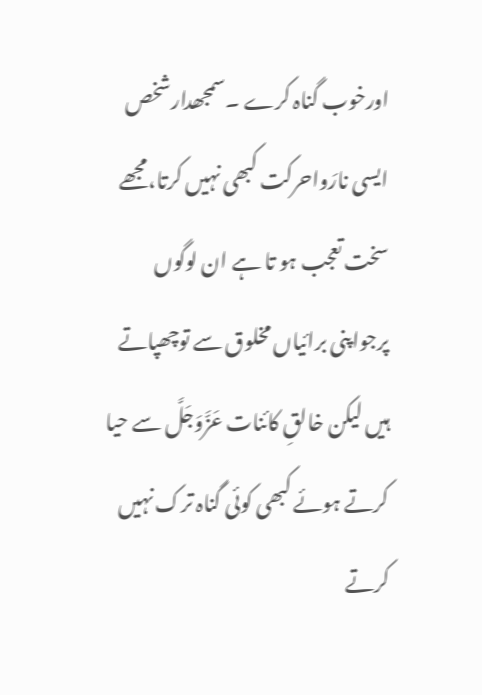اورخوب گناہ کرے ۔سمجھدارشخص ایسی نارَواحرکت کبھی نہیں کرتا،مجھے سخت تعجب ہو تا ہے ان لوگوں پرجواپنی برائیاں مخلوق سے توچھپاتے ہیں لیکن خالقِ کائنات عَزَّوَجَلَّ سے حیا کرتے ہوئے کبھی کوئی گناہ ترک نہیں کرتے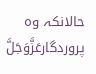حالانکہ وہ پروردگارعَزَّوَجَلَّ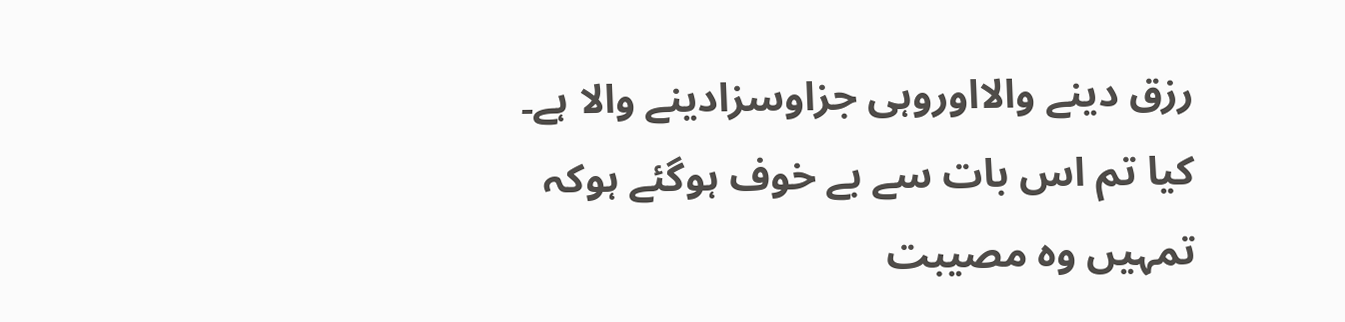رزق دینے والااوروہی جزاوسزادینے والا ہے۔ کیا تم اس بات سے بے خوف ہوگئے ہوکہ تمہیں وہ مصیبت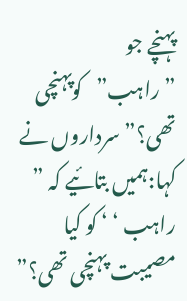پہنچے جو ”راہب”کوپہنچی تھی؟”سرداروں نے کہا:ہمیں بتائیے کہ ” راہب ‘ ‘ کو کیا مصیبت پہنچی تھی؟”